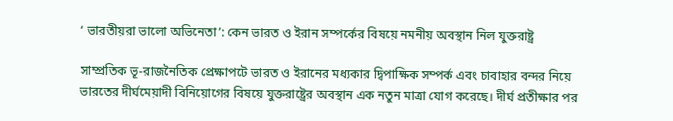‘ ভারতীয়রা ভালো অভিনেতা’: কেন ভারত ও ইরান সম্পর্কের বিষয়ে নমনীয় অবস্থান নিল যুক্তরাষ্ট্র

সাম্প্রতিক ভূ-রাজনৈতিক প্রেক্ষাপটে ভারত ও ইরানের মধ্যকার দ্বিপাক্ষিক সম্পর্ক এবং চাবাহার বন্দর নিয়ে ভারতের দীর্ঘমেয়াদী বিনিয়োগের বিষয়ে যুক্তরাষ্ট্রের অবস্থান এক নতুন মাত্রা যোগ করেছে। দীর্ঘ প্রতীক্ষার পর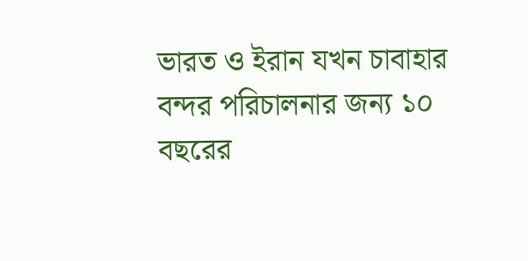ভারত ও ইরান যখন চাবাহার বন্দর পরিচালনার জন্য ১০ বছরের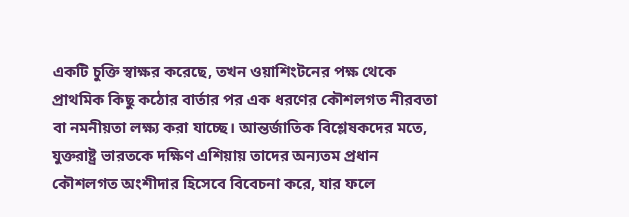একটি চুক্তি স্বাক্ষর করেছে, তখন ওয়াশিংটনের পক্ষ থেকে প্রাথমিক কিছু কঠোর বার্তার পর এক ধরণের কৌশলগত নীরবতা বা নমনীয়তা লক্ষ্য করা যাচ্ছে। আন্তর্জাতিক বিশ্লেষকদের মতে, যুক্তরাষ্ট্র ভারতকে দক্ষিণ এশিয়ায় তাদের অন্যতম প্রধান কৌশলগত অংশীদার হিসেবে বিবেচনা করে, যার ফলে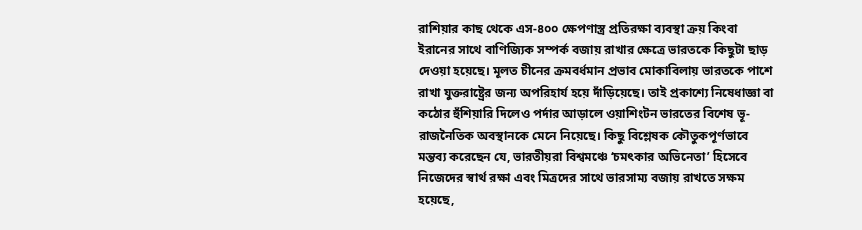রাশিয়ার কাছ থেকে এস-৪০০ ক্ষেপণাস্ত্র প্রতিরক্ষা ব্যবস্থা ক্রয় কিংবা ইরানের সাথে বাণিজ্যিক সম্পর্ক বজায় রাখার ক্ষেত্রে ভারতকে কিছুটা ছাড় দেওয়া হয়েছে। মূলত চীনের ক্রমবর্ধমান প্রভাব মোকাবিলায় ভারতকে পাশে রাখা যুক্তরাষ্ট্রের জন্য অপরিহার্য হয়ে দাঁড়িয়েছে। তাই প্রকাশ্যে নিষেধাজ্ঞা বা কঠোর হুঁশিয়ারি দিলেও পর্দার আড়ালে ওয়াশিংটন ভারতের বিশেষ ভূ-রাজনৈতিক অবস্থানকে মেনে নিয়েছে। কিছু বিশ্লেষক কৌতুকপূর্ণভাবে মন্তব্য করেছেন যে, ভারতীয়রা বিশ্বমঞ্চে ‘চমৎকার অভিনেতা’ হিসেবে নিজেদের স্বার্থ রক্ষা এবং মিত্রদের সাথে ভারসাম্য বজায় রাখতে সক্ষম হয়েছে,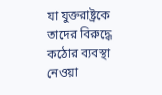যা যুক্তরাষ্ট্রকে তাদের বিরুদ্ধে কঠোর ব্যবস্থা নেওয়া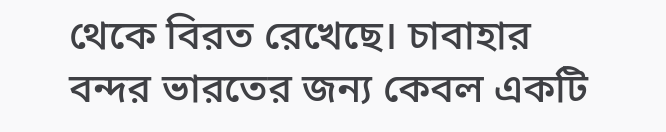থেকে বিরত রেখেছে। চাবাহার বন্দর ভারতের জন্য কেবল একটি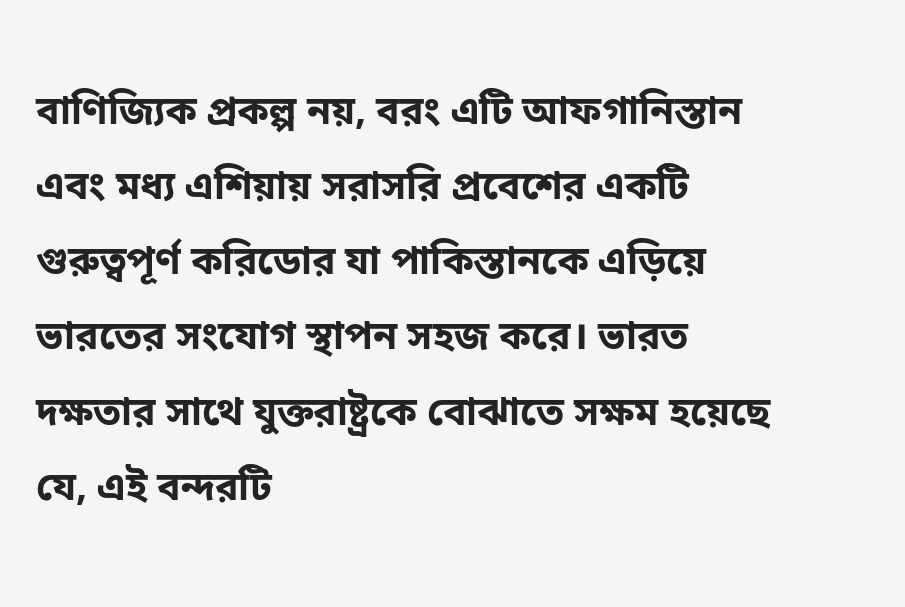বাণিজ্যিক প্রকল্প নয়, বরং এটি আফগানিস্তান এবং মধ্য এশিয়ায় সরাসরি প্রবেশের একটি গুরুত্বপূর্ণ করিডোর যা পাকিস্তানকে এড়িয়ে ভারতের সংযোগ স্থাপন সহজ করে। ভারত দক্ষতার সাথে যুক্তরাষ্ট্রকে বোঝাতে সক্ষম হয়েছে যে, এই বন্দরটি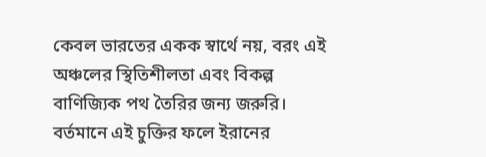কেবল ভারতের একক স্বার্থে নয়, বরং এই অঞ্চলের স্থিতিশীলতা এবং বিকল্প বাণিজ্যিক পথ তৈরির জন্য জরুরি। বর্তমানে এই চুক্তির ফলে ইরানের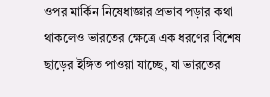ওপর মার্কিন নিষেধাজ্ঞার প্রভাব পড়ার কথা থাকলেও ভারতের ক্ষেত্রে এক ধরণের বিশেষ ছাড়ের ইঙ্গিত পাওয়া যাচ্ছে, যা ভারতের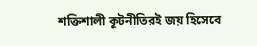শক্তিশালী কূটনীতিরই জয় হিসেবে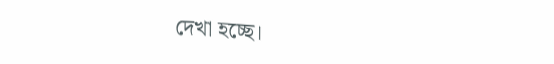দেখা হচ্ছে।